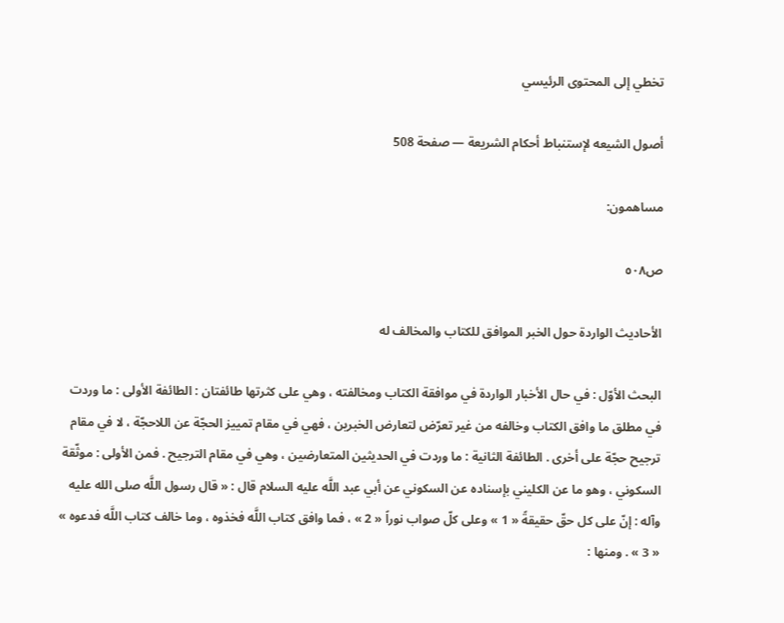تخطي إلى المحتوى الرئيسي

أصول الشيعه لإستنباط أحكام الشريعة — صفحة 508

مساهمون:

ص٥٠٨

الأحاديث الواردة حول الخبر الموافق للكتاب والمخالف له

البحث الأوّل : في حال الأخبار الواردة في موافقة الكتاب ومخالفته ، وهي على كثرتها طائفتان : الطائفة الأولى : ما وردت في مطلق ما وافق الكتاب وخالفه من غير تعرّض لتعارض الخبرين ، فهي في مقام تمييز الحجّة عن اللاحجّة ، لا في مقام ترجيح حجّة على أخرى . الطائفة الثانية : ما وردت في الحديثين المتعارضين ، وهي في مقام الترجيح . فمن الأولى : موثّقة السكوني ، وهو ما عن الكليني بإسناده عن السكوني عن أبي عبد اللَّه عليه السلام قال : « قال رسول اللَّه صلى الله عليه وآله : إنّ على كل حقّ حقيقةً « 1 » وعلى كلّ صواب نوراً « 2 » ، فما وافق كتاب اللَّه فخذوه ، وما خالف كتاب اللَّه فدعوه » « 3 » . ومنها :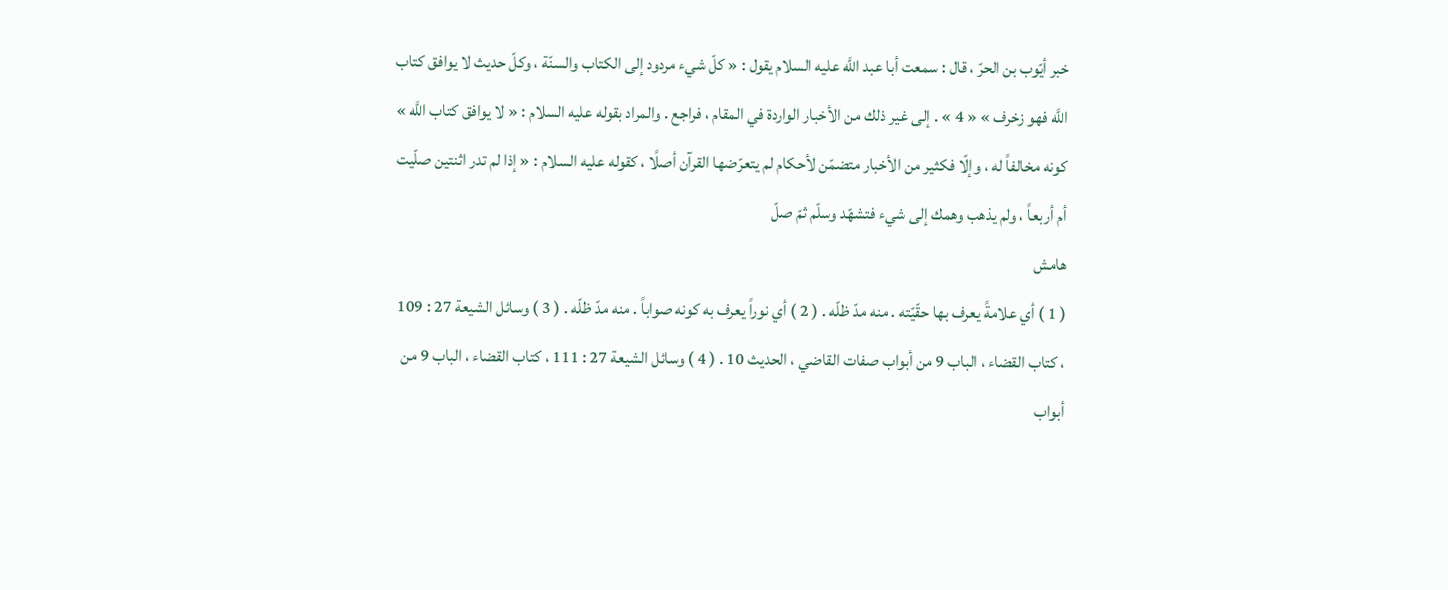خبر أيّوب بن الحرّ ، قال : سمعت أبا عبد اللَّه عليه السلام يقول : « كلّ شيء مردود إلى الكتاب والسنّة ، وكلّ حديث لا يوافق كتاب اللَّه فهو زخرف » « 4 » . إلى غير ذلك من الأخبار الواردة في المقام ، فراجع . والمراد بقوله عليه السلام : « لا يوافق كتاب اللَّه » كونه مخالفاً له ، وإلّا فكثير من الأخبار متضمّن لأحكام لم يتعرّضها القرآن أصلًا ، كقوله عليه السلام : « إذا لم تدر اثنتين صلّيت أم أربعاً ، ولم يذهب وهمك إلى شيء فتشهّد وسلّم ثمّ صلّ
هامش
( 1 ) أي علامةً يعرف بها حقّيّته . منه مدّ ظلّه . ( 2 ) أي نوراً يعرف به كونه صواباً . منه مدّ ظلّه . ( 3 ) وسائل الشيعة 27 : 109 ، كتاب القضاء ، الباب 9 من أبواب صفات القاضي ، الحديث 10 . ( 4 ) وسائل الشيعة 27 : 111 ، كتاب القضاء ، الباب 9 من أبواب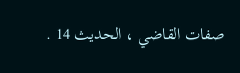صفات القاضي ، الحديث 14 .